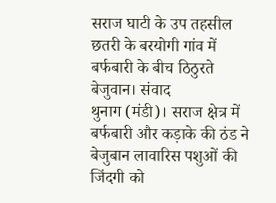सराज घाटी के उप तहसील छतरी के बरयोगी गांव में बर्फबारी के बीच ठिठुरते बेजुवान। संवाद
थुनाग (मंडी)। सराज क्षेत्र में बर्फबारी और कड़ाके की ठंड ने बेजुबान लावारिस पशुओं की जिंदगी को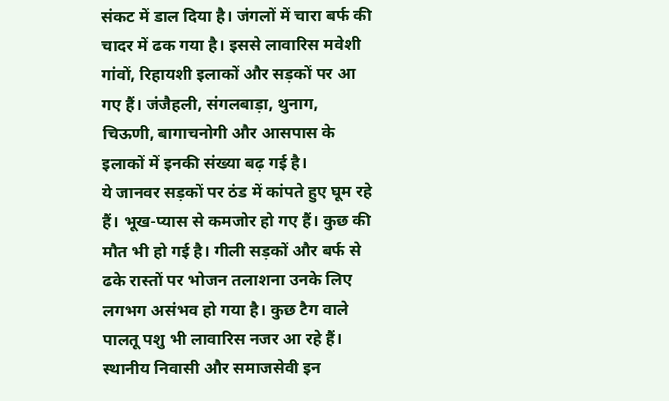संकट में डाल दिया है। जंगलों में चारा बर्फ की चादर में ढक गया है। इससे लावारिस मवेशी गांवों, रिहायशी इलाकों और सड़कों पर आ गए हैं। जंजैहली, संगलबाड़ा, थुनाग, चिऊणी, बागाचनोगी और आसपास के इलाकों में इनकी संख्या बढ़ गई है।
ये जानवर सड़कों पर ठंड में कांपते हुए घूम रहे हैं। भूख-प्यास से कमजोर हो गए हैं। कुछ की मौत भी हो गई है। गीली सड़कों और बर्फ से ढके रास्तों पर भोजन तलाशना उनके लिए लगभग असंभव हो गया है। कुछ टैग वाले पालतू पशु भी लावारिस नजर आ रहे हैं।
स्थानीय निवासी और समाजसेवी इन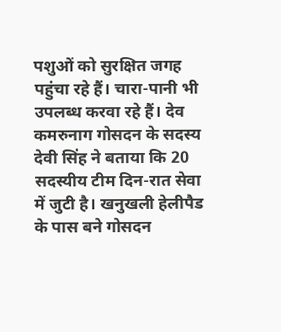पशुओं को सुरक्षित जगह पहुंचा रहे हैं। चारा-पानी भी उपलब्ध करवा रहे हैं। देव कमरुनाग गोसदन के सदस्य देवी सिंह ने बताया कि 20 सदस्यीय टीम दिन-रात सेवा में जुटी है। खनुखली हेलीपैड के पास बने गोसदन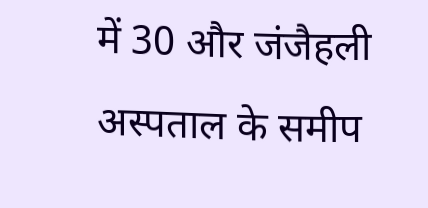में 30 और जंजैहली अस्पताल के समीप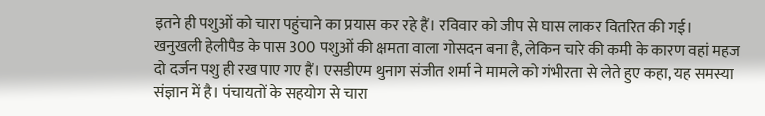इतने ही पशुओं को चारा पहुंचाने का प्रयास कर रहे हैं। रविवार को जीप से घास लाकर वितरित की गई। खनुखली हेलीपैड के पास 300 पशुओं की क्षमता वाला गोसदन बना है, लेकिन चारे की कमी के कारण वहां महज दो दर्जन पशु ही रख पाए गए हैं। एसडीएम थुनाग संजीत शर्मा ने मामले को गंभीरता से लेते हुए कहा, यह समस्या संज्ञान में है। पंचायतों के सहयोग से चारा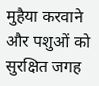मुहैया करवाने और पशुओं को सुरक्षित जगह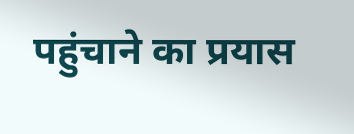पहुंचाने का प्रयास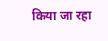किया जा रहा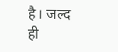है। जल्द ही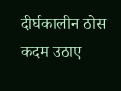दीर्घकालीन ठोस कदम उठाए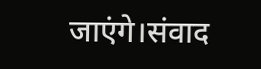जाएंगे।संवाद